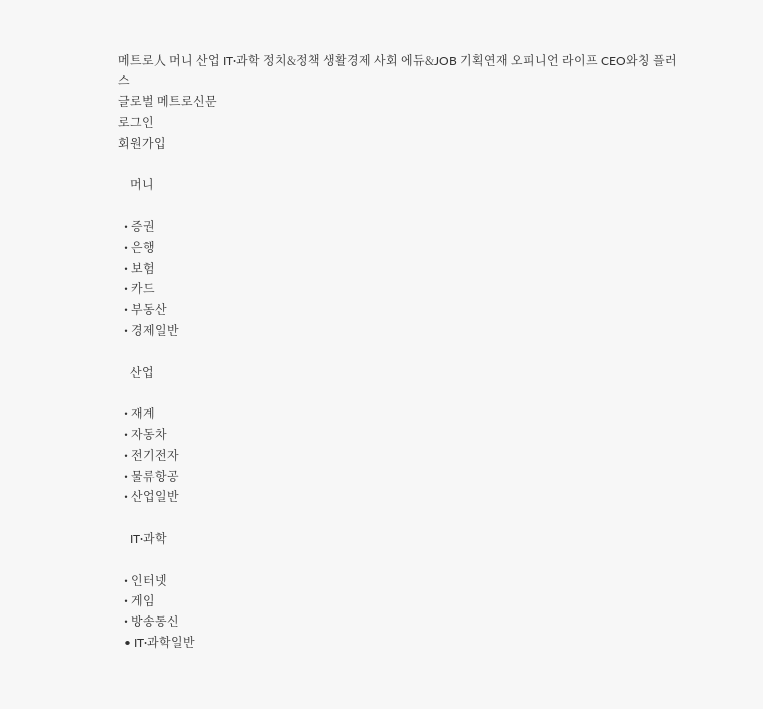메트로人 머니 산업 IT·과학 정치&정책 생활경제 사회 에듀&JOB 기획연재 오피니언 라이프 CEO와칭 플러스
글로벌 메트로신문
로그인
회원가입

    머니

  • 증권
  • 은행
  • 보험
  • 카드
  • 부동산
  • 경제일반

    산업

  • 재계
  • 자동차
  • 전기전자
  • 물류항공
  • 산업일반

    IT·과학

  • 인터넷
  • 게임
  • 방송통신
  • IT·과학일반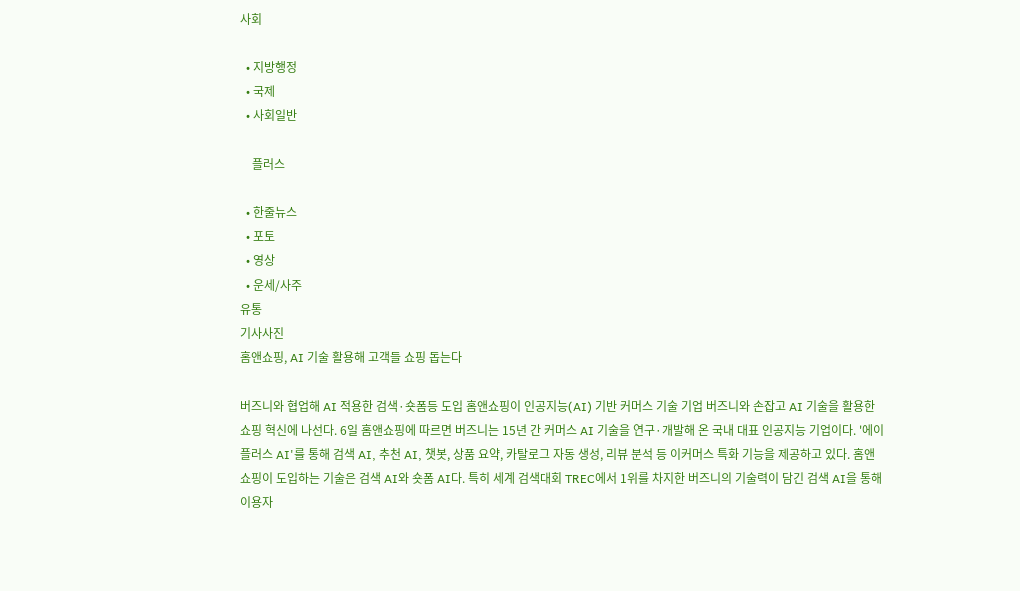사회

  • 지방행정
  • 국제
  • 사회일반

    플러스

  • 한줄뉴스
  • 포토
  • 영상
  • 운세/사주
유통
기사사진
홈앤쇼핑, AI 기술 활용해 고객들 쇼핑 돕는다

버즈니와 협업해 AI 적용한 검색·숏폼등 도입 홈앤쇼핑이 인공지능(AI) 기반 커머스 기술 기업 버즈니와 손잡고 AI 기술을 활용한 쇼핑 혁신에 나선다. 6일 홈앤쇼핑에 따르면 버즈니는 15년 간 커머스 AI 기술을 연구·개발해 온 국내 대표 인공지능 기업이다. '에이플러스 AI'를 통해 검색 AI, 추천 AI, 챗봇, 상품 요약, 카탈로그 자동 생성, 리뷰 분석 등 이커머스 특화 기능을 제공하고 있다. 홈앤쇼핑이 도입하는 기술은 검색 AI와 숏폼 AI다. 특히 세계 검색대회 TREC에서 1위를 차지한 버즈니의 기술력이 담긴 검색 AI을 통해 이용자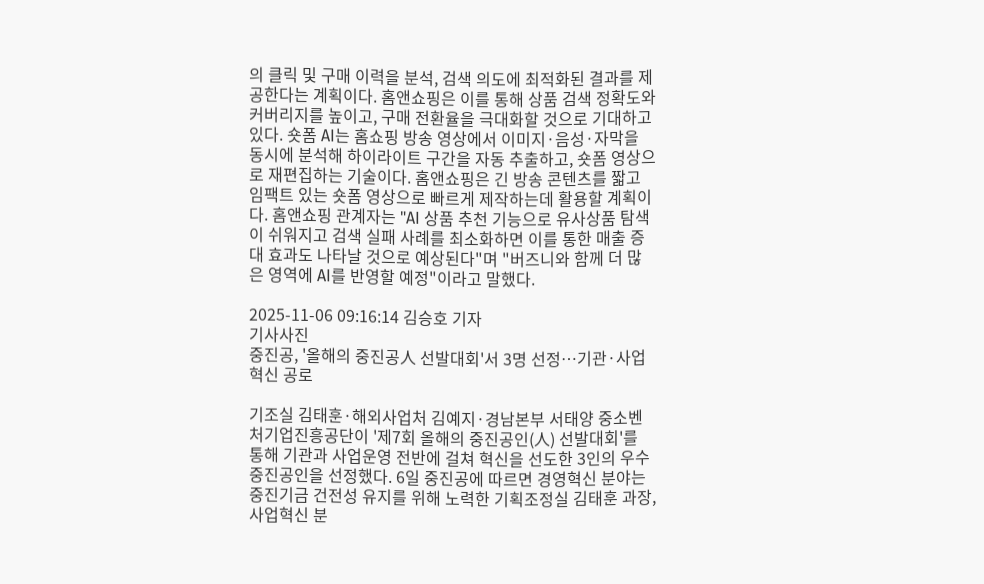의 클릭 및 구매 이력을 분석, 검색 의도에 최적화된 결과를 제공한다는 계획이다. 홈앤쇼핑은 이를 통해 상품 검색 정확도와 커버리지를 높이고, 구매 전환율을 극대화할 것으로 기대하고 있다. 숏폼 AI는 홈쇼핑 방송 영상에서 이미지·음성·자막을 동시에 분석해 하이라이트 구간을 자동 추출하고, 숏폼 영상으로 재편집하는 기술이다. 홈앤쇼핑은 긴 방송 콘텐츠를 짧고 임팩트 있는 숏폼 영상으로 빠르게 제작하는데 활용할 계획이다. 홈앤쇼핑 관계자는 "AI 상품 추천 기능으로 유사상품 탐색이 쉬워지고 검색 실패 사례를 최소화하면 이를 통한 매출 증대 효과도 나타날 것으로 예상된다"며 "버즈니와 함께 더 많은 영역에 AI를 반영할 예정"이라고 말했다.

2025-11-06 09:16:14 김승호 기자
기사사진
중진공, '올해의 중진공人 선발대회'서 3명 선정…기관·사업 혁신 공로

기조실 김태훈·해외사업처 김예지·경남본부 서태양 중소벤처기업진흥공단이 '제7회 올해의 중진공인(人) 선발대회'를 통해 기관과 사업운영 전반에 걸쳐 혁신을 선도한 3인의 우수 중진공인을 선정했다. 6일 중진공에 따르면 경영혁신 분야는 중진기금 건전성 유지를 위해 노력한 기획조정실 김태훈 과장, 사업혁신 분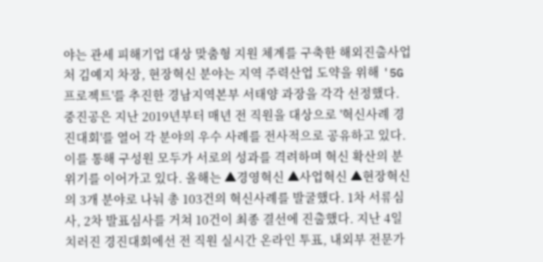야는 관세 피해기업 대상 맞춤형 지원 체계를 구축한 해외진출사업처 김예지 차장, 현장혁신 분야는 지역 주력산업 도약을 위해 '5G 프로젝트'를 추진한 경남지역본부 서태양 과장을 각각 선정했다. 중진공은 지난 2019년부터 매년 전 직원을 대상으로 '혁신사례 경진대회'를 열어 각 분야의 우수 사례를 전사적으로 공유하고 있다. 이를 통해 구성원 모두가 서로의 성과를 격려하며 혁신 확산의 분위기를 이어가고 있다. 올해는 ▲경영혁신 ▲사업혁신 ▲현장혁신의 3개 분야로 나눠 총 103건의 혁신사례를 발굴했다. 1차 서류심사, 2차 발표심사를 거쳐 10건이 최종 결선에 진출했다. 지난 4일 치러진 경진대회에선 전 직원 실시간 온라인 투표, 내외부 전문가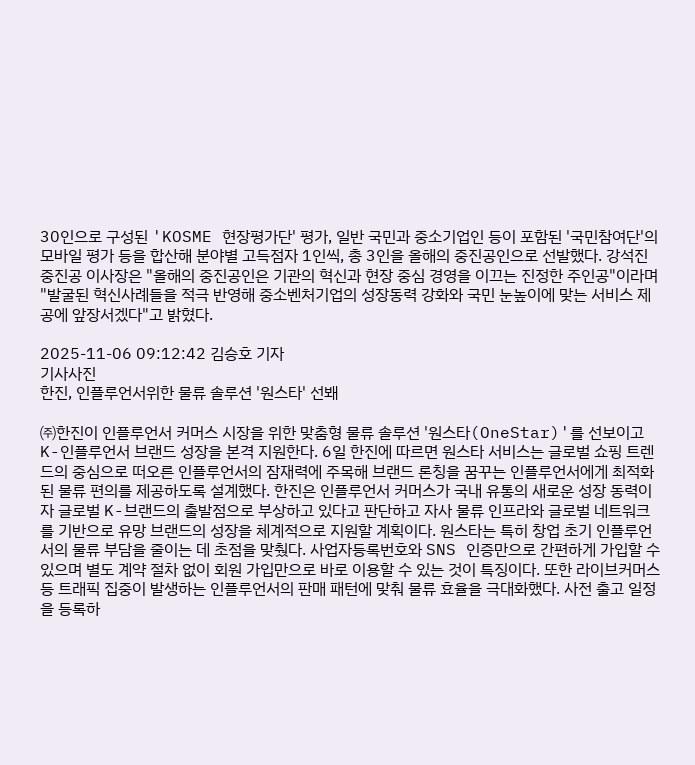30인으로 구성된 'KOSME 현장평가단' 평가, 일반 국민과 중소기업인 등이 포함된 '국민참여단'의 모바일 평가 등을 합산해 분야별 고득점자 1인씩, 총 3인을 올해의 중진공인으로 선발했다. 강석진 중진공 이사장은 "올해의 중진공인은 기관의 혁신과 현장 중심 경영을 이끄는 진정한 주인공"이라며 "발굴된 혁신사례들을 적극 반영해 중소벤처기업의 성장동력 강화와 국민 눈높이에 맞는 서비스 제공에 앞장서겠다"고 밝혔다.

2025-11-06 09:12:42 김승호 기자
기사사진
한진, 인플루언서위한 물류 솔루션 '원스타' 선봬

㈜한진이 인플루언서 커머스 시장을 위한 맞춤형 물류 솔루션 '원스타(OneStar)'를 선보이고 K-인플루언서 브랜드 성장을 본격 지원한다. 6일 한진에 따르면 원스타 서비스는 글로벌 쇼핑 트렌드의 중심으로 떠오른 인플루언서의 잠재력에 주목해 브랜드 론칭을 꿈꾸는 인플루언서에게 최적화된 물류 편의를 제공하도록 설계했다. 한진은 인플루언서 커머스가 국내 유통의 새로운 성장 동력이자 글로벌 K-브랜드의 출발점으로 부상하고 있다고 판단하고 자사 물류 인프라와 글로벌 네트워크를 기반으로 유망 브랜드의 성장을 체계적으로 지원할 계획이다. 원스타는 특히 창업 초기 인플루언서의 물류 부담을 줄이는 데 초점을 맞췄다. 사업자등록번호와 SNS 인증만으로 간편하게 가입할 수 있으며 별도 계약 절차 없이 회원 가입만으로 바로 이용할 수 있는 것이 특징이다. 또한 라이브커머스 등 트래픽 집중이 발생하는 인플루언서의 판매 패턴에 맞춰 물류 효율을 극대화했다. 사전 출고 일정을 등록하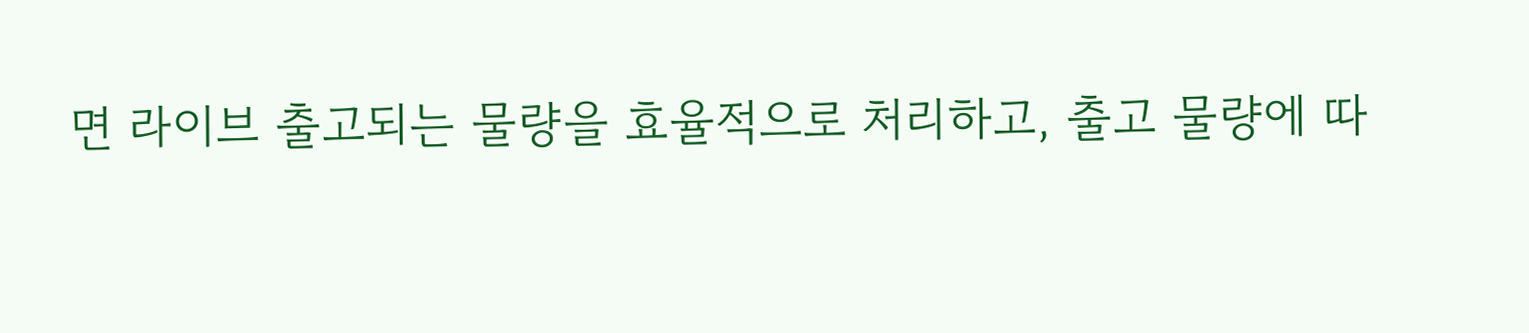면 라이브 출고되는 물량을 효율적으로 처리하고, 출고 물량에 따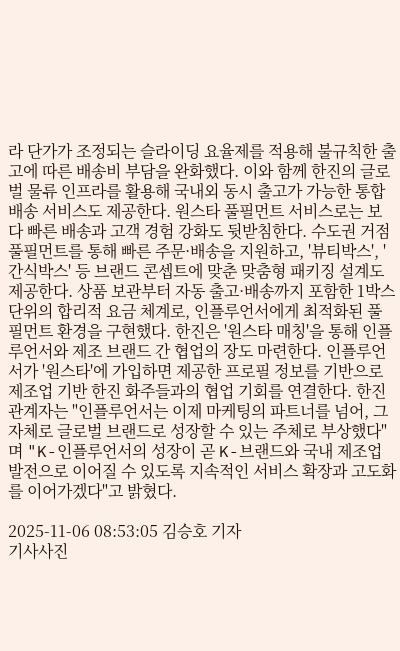라 단가가 조정되는 슬라이딩 요율제를 적용해 불규칙한 출고에 따른 배송비 부담을 완화했다. 이와 함께 한진의 글로벌 물류 인프라를 활용해 국내외 동시 출고가 가능한 통합 배송 서비스도 제공한다. 원스타 풀필먼트 서비스로는 보다 빠른 배송과 고객 경험 강화도 뒷받침한다. 수도권 거점 풀필먼트를 통해 빠른 주문·배송을 지원하고, '뷰티박스', '간식박스' 등 브랜드 콘셉트에 맞춘 맞춤형 패키징 설계도 제공한다. 상품 보관부터 자동 출고·배송까지 포함한 1박스 단위의 합리적 요금 체계로, 인플루언서에게 최적화된 풀필먼트 환경을 구현했다. 한진은 '원스타 매칭'을 통해 인플루언서와 제조 브랜드 간 협업의 장도 마련한다. 인플루언서가 '원스타'에 가입하면 제공한 프로필 정보를 기반으로 제조업 기반 한진 화주들과의 협업 기회를 연결한다. 한진 관계자는 "인플루언서는 이제 마케팅의 파트너를 넘어, 그 자체로 글로벌 브랜드로 성장할 수 있는 주체로 부상했다"며 "K-인플루언서의 성장이 곧 K-브랜드와 국내 제조업 발전으로 이어질 수 있도록 지속적인 서비스 확장과 고도화를 이어가겠다"고 밝혔다.

2025-11-06 08:53:05 김승호 기자
기사사진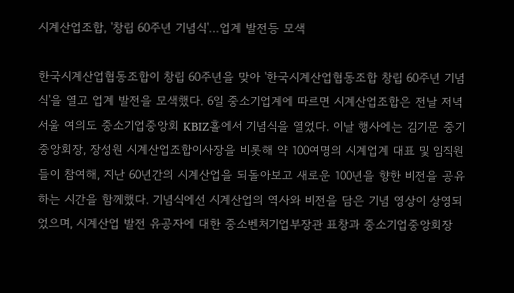시계산업조합, '창립 60주년 기념식'…업계 발전등 모색

한국시계산업협동조합이 창립 60주년을 맞아 '한국시계산업협동조합 창립 60주년 기념식'을 열고 업계 발전을 모색했다. 6일 중소기업계에 따르면 시계산업조합은 전날 저녁 서울 여의도 중소기업중앙회 KBIZ홀에서 기념식을 열었다. 이날 행사에는 김기문 중기중앙회장, 장성원 시계산업조합이사장을 비롯해 약 100여명의 시계업계 대표 및 임직원들이 참여해, 지난 60년간의 시계산업을 되돌아보고 새로운 100년을 향한 비전을 공유하는 시간을 함께했다. 기념식에선 시계산업의 역사와 비전을 담은 기념 영상이 상영되었으며, 시계산업 발전 유공자에 대한 중소벤처기업부장관 표창과 중소기업중앙회장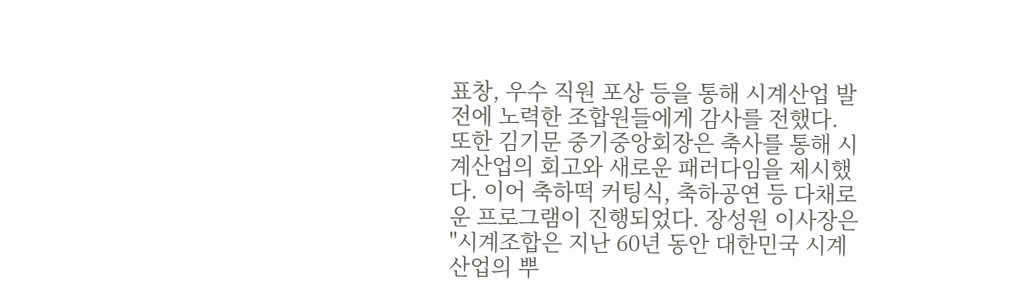표창, 우수 직원 포상 등을 통해 시계산업 발전에 노력한 조합원들에게 감사를 전했다. 또한 김기문 중기중앙회장은 축사를 통해 시계산업의 회고와 새로운 패러다임을 제시했다. 이어 축하떡 커팅식, 축하공연 등 다채로운 프로그램이 진행되었다. 장성원 이사장은 "시계조합은 지난 60년 동안 대한민국 시계산업의 뿌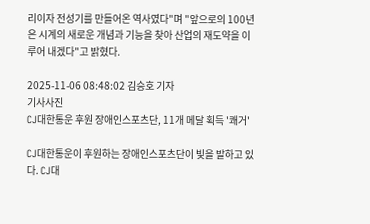리이자 전성기를 만들어온 역사였다"며 "앞으로의 100년은 시계의 새로운 개념과 기능을 찾아 산업의 재도약을 이루어 내겠다"고 밝혔다.

2025-11-06 08:48:02 김승호 기자
기사사진
CJ대한통운 후원 장애인스포츠단, 11개 메달 획득 '쾌거'

CJ대한통운이 후원하는 장애인스포츠단이 빛을 발하고 있다. CJ대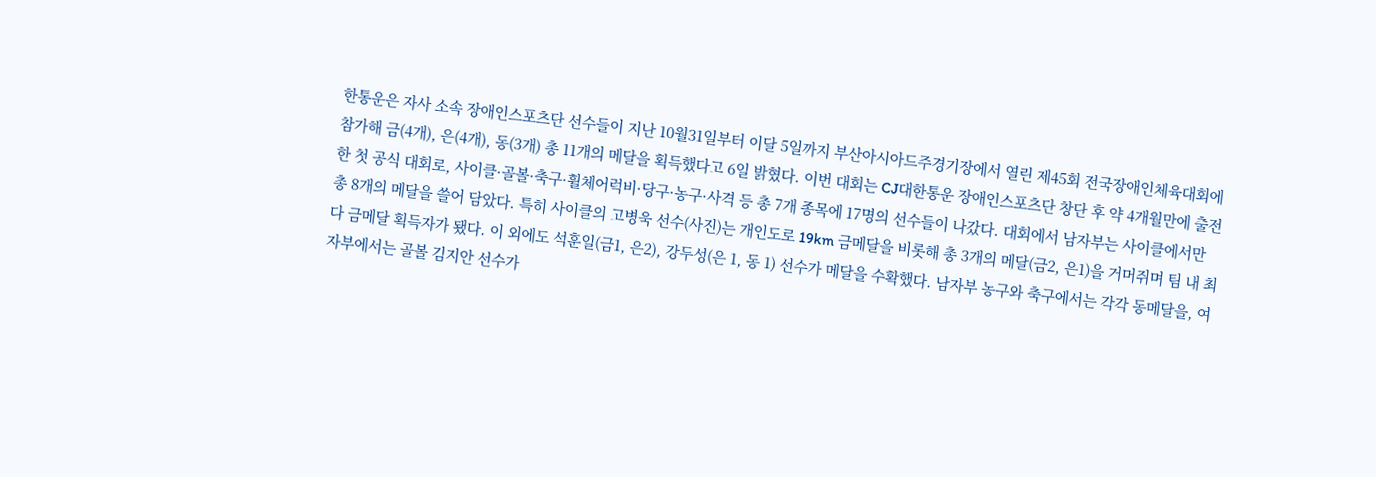한통운은 자사 소속 장애인스포츠단 선수들이 지난 10월31일부터 이달 5일까지 부산아시아드주경기장에서 열린 제45회 전국장애인체육대회에 참가해 금(4개), 은(4개), 동(3개) 총 11개의 메달을 획득했다고 6일 밝혔다. 이번 대회는 CJ대한통운 장애인스포츠단 창단 후 약 4개월만에 출전한 첫 공식 대회로, 사이클·골볼·축구·휠체어럭비·당구·농구·사격 등 총 7개 종목에 17명의 선수들이 나갔다. 대회에서 남자부는 사이클에서만 총 8개의 메달을 쓸어 담았다. 특히 사이클의 고병욱 선수(사진)는 개인도로 19km 금메달을 비롯해 총 3개의 메달(금2, 은1)을 거머쥐며 팀 내 최다 금메달 획득자가 됐다. 이 외에도 석훈일(금1, 은2), 강두성(은 1, 동 1) 선수가 메달을 수확했다. 남자부 농구와 축구에서는 각각 동메달을, 여자부에서는 골볼 김지안 선수가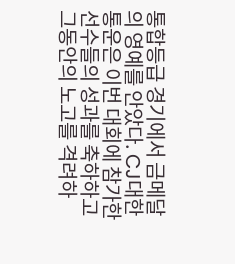통합등급 경기에서 금메달의 영예를 안았다. CJ대한통운은 이번 대회에 참가한 선수들의 성과를 축하하고 그동안의 노고를 격려하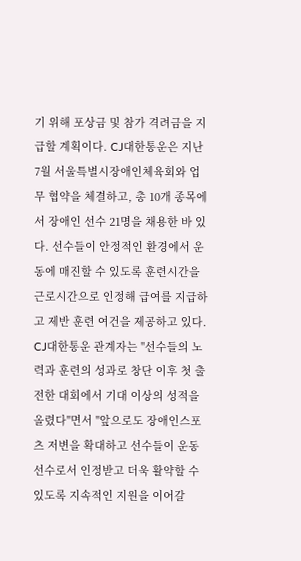기 위해 포상금 및 참가 격려금을 지급할 계획이다. CJ대한통운은 지난 7월 서울특별시장애인체육회와 업무 협약을 체결하고, 총 10개 종목에서 장애인 선수 21명을 채용한 바 있다. 선수들이 안정적인 환경에서 운동에 매진할 수 있도록 훈련시간을 근로시간으로 인정해 급여를 지급하고 제반 훈련 여건을 제공하고 있다. CJ대한통운 관계자는 "선수들의 노력과 훈련의 성과로 창단 이후 첫 출전한 대회에서 기대 이상의 성적을 올렸다"면서 "앞으로도 장애인스포츠 저변을 확대하고 선수들이 운동선수로서 인정받고 더욱 활약할 수 있도록 지속적인 지원을 이어갈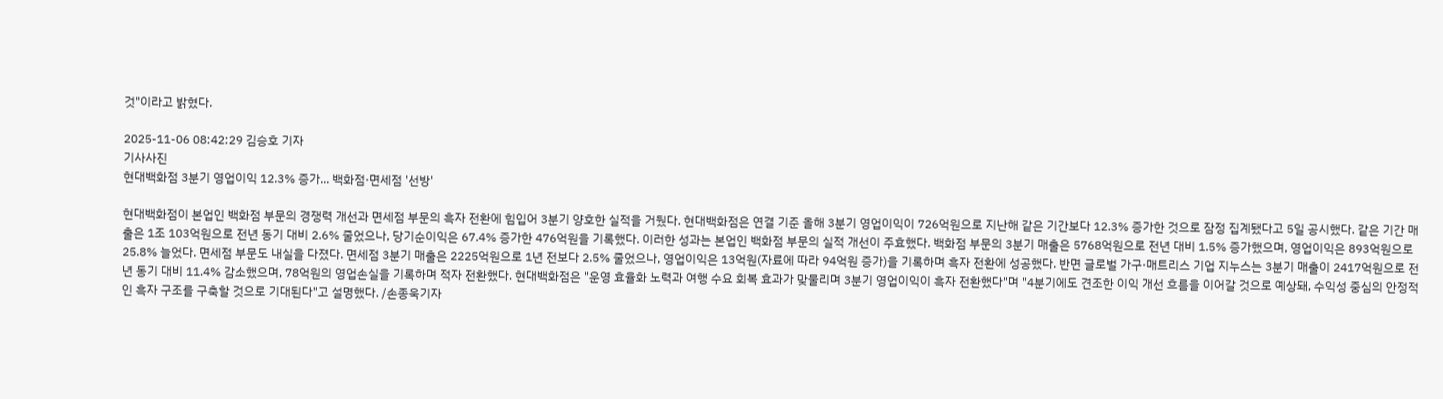것"이라고 밝혔다.

2025-11-06 08:42:29 김승호 기자
기사사진
현대백화점 3분기 영업이익 12.3% 증가... 백화점·면세점 '선방'

현대백화점이 본업인 백화점 부문의 경쟁력 개선과 면세점 부문의 흑자 전환에 힘입어 3분기 양호한 실적을 거뒀다. 현대백화점은 연결 기준 올해 3분기 영업이익이 726억원으로 지난해 같은 기간보다 12.3% 증가한 것으로 잠정 집계됐다고 5일 공시했다. 같은 기간 매출은 1조 103억원으로 전년 동기 대비 2.6% 줄었으나, 당기순이익은 67.4% 증가한 476억원을 기록했다. 이러한 성과는 본업인 백화점 부문의 실적 개선이 주효했다. 백화점 부문의 3분기 매출은 5768억원으로 전년 대비 1.5% 증가했으며, 영업이익은 893억원으로 25.8% 늘었다. 면세점 부문도 내실을 다졌다. 면세점 3분기 매출은 2225억원으로 1년 전보다 2.5% 줄었으나, 영업이익은 13억원(자료에 따라 94억원 증가)을 기록하며 흑자 전환에 성공했다. 반면 글로벌 가구·매트리스 기업 지누스는 3분기 매출이 2417억원으로 전년 동기 대비 11.4% 감소했으며, 78억원의 영업손실을 기록하며 적자 전환했다. 현대백화점은 "운영 효율화 노력과 여행 수요 회복 효과가 맞물리며 3분기 영업이익이 흑자 전환했다"며 "4분기에도 견조한 이익 개선 흐름을 이어갈 것으로 예상돼, 수익성 중심의 안정적인 흑자 구조를 구축할 것으로 기대된다"고 설명했다. /손종욱기자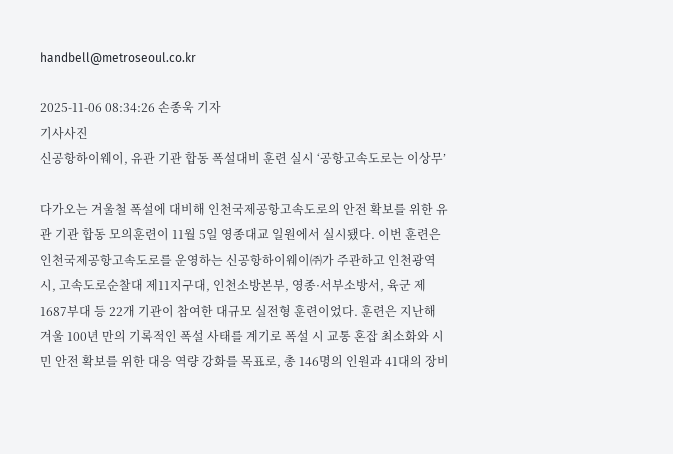handbell@metroseoul.co.kr

2025-11-06 08:34:26 손종욱 기자
기사사진
신공항하이웨이, 유관 기관 합동 폭설대비 훈련 실시 ‘공항고속도로는 이상무’

다가오는 겨울철 폭설에 대비해 인천국제공항고속도로의 안전 확보를 위한 유관 기관 합동 모의훈련이 11월 5일 영종대교 일원에서 실시됐다. 이번 훈련은 인천국제공항고속도로를 운영하는 신공항하이웨이㈜가 주관하고 인천광역시, 고속도로순찰대 제11지구대, 인천소방본부, 영종·서부소방서, 육군 제1687부대 등 22개 기관이 참여한 대규모 실전형 훈련이었다. 훈련은 지난해 겨울 100년 만의 기록적인 폭설 사태를 계기로 폭설 시 교통 혼잡 최소화와 시민 안전 확보를 위한 대응 역량 강화를 목표로, 총 146명의 인원과 41대의 장비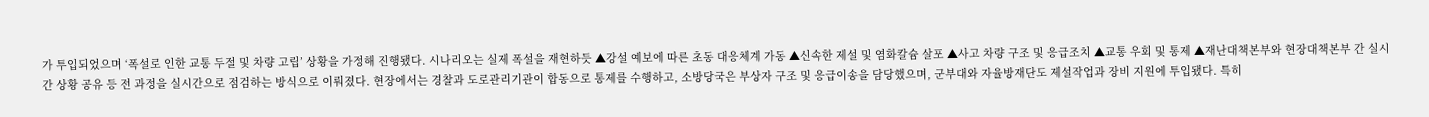가 투입되었으며 ‘폭설로 인한 교통 두절 및 차량 고립’ 상황을 가정해 진행됐다. 시나리오는 실제 폭설을 재현하듯 ▲강설 예보에 따른 초동 대응체계 가동 ▲신속한 제설 및 염화칼슘 살포 ▲사고 차량 구조 및 응급조치 ▲교통 우회 및 통제 ▲재난대책본부와 현장대책본부 간 실시간 상황 공유 등 전 과정을 실시간으로 점검하는 방식으로 이뤄졌다. 현장에서는 경찰과 도로관리기관이 합동으로 통제를 수행하고, 소방당국은 부상자 구조 및 응급이송을 담당했으며, 군부대와 자율방재단도 제설작업과 장비 지원에 투입됐다. 특히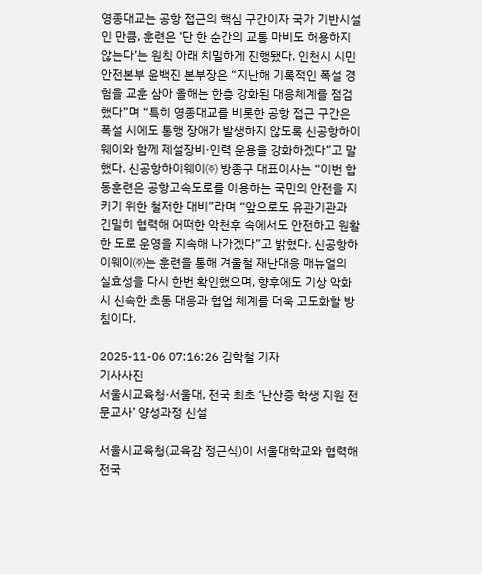영종대교는 공항 접근의 핵심 구간이자 국가 기반시설인 만큼, 훈련은 ‘단 한 순간의 교통 마비도 허용하지 않는다’는 원칙 아래 치밀하게 진행됐다. 인천시 시민안전본부 윤백진 본부장은 “지난해 기록적인 폭설 경험을 교훈 삼아 올해는 한층 강화된 대응체계를 점검했다”며 “특히 영종대교를 비롯한 공항 접근 구간은 폭설 시에도 통행 장애가 발생하지 않도록 신공항하이웨이와 함께 제설장비·인력 운용을 강화하겠다”고 말했다. 신공항하이웨이㈜ 방종구 대표이사는 “이번 합동훈련은 공항고속도로를 이용하는 국민의 안전을 지키기 위한 철저한 대비”라며 “앞으로도 유관기관과 긴밀히 협력해 어떠한 악천후 속에서도 안전하고 원활한 도로 운영을 지속해 나가겠다”고 밝혔다. 신공항하이웨이㈜는 훈련을 통해 겨울철 재난대응 매뉴얼의 실효성을 다시 한번 확인했으며, 향후에도 기상 악화 시 신속한 초동 대응과 협업 체계를 더욱 고도화할 방침이다.

2025-11-06 07:16:26 김학철 기자
기사사진
서울시교육청·서울대, 전국 최초 ‘난산증 학생 지원 전문교사’ 양성과정 신설

서울시교육청(교육감 정근식)이 서울대학교와 협력해 전국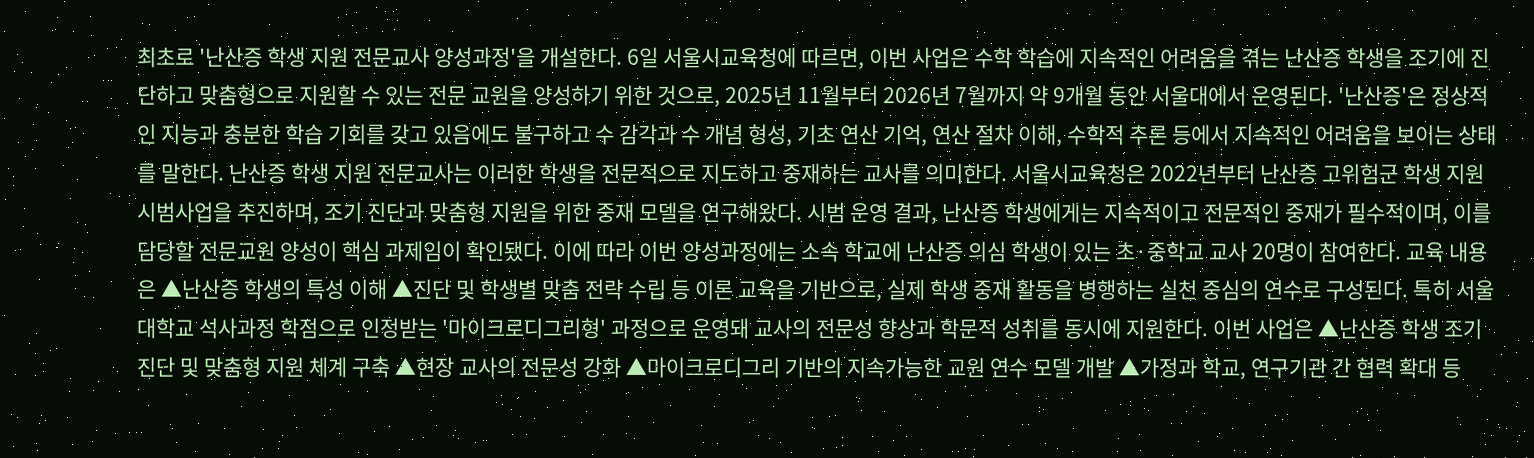최초로 '난산증 학생 지원 전문교사 양성과정'을 개설한다. 6일 서울시교육청에 따르면, 이번 사업은 수학 학습에 지속적인 어려움을 겪는 난산증 학생을 조기에 진단하고 맞춤형으로 지원할 수 있는 전문 교원을 양성하기 위한 것으로, 2025년 11월부터 2026년 7월까지 약 9개월 동안 서울대에서 운영된다. '난산증'은 정상적인 지능과 충분한 학습 기회를 갖고 있음에도 불구하고 수 감각과 수 개념 형성, 기초 연산 기억, 연산 절차 이해, 수학적 추론 등에서 지속적인 어려움을 보이는 상태를 말한다. 난산증 학생 지원 전문교사는 이러한 학생을 전문적으로 지도하고 중재하는 교사를 의미한다. 서울시교육청은 2022년부터 난산증 고위험군 학생 지원 시범사업을 추진하며, 조기 진단과 맞춤형 지원을 위한 중재 모델을 연구해왔다. 시범 운영 결과, 난산증 학생에게는 지속적이고 전문적인 중재가 필수적이며, 이를 담당할 전문교원 양성이 핵심 과제임이 확인됐다. 이에 따라 이번 양성과정에는 소속 학교에 난산증 의심 학생이 있는 초·중학교 교사 20명이 참여한다. 교육 내용은 ▲난산증 학생의 특성 이해 ▲진단 및 학생별 맞춤 전략 수립 등 이론 교육을 기반으로, 실제 학생 중재 활동을 병행하는 실천 중심의 연수로 구성된다. 특히 서울대학교 석사과정 학점으로 인정받는 '마이크로디그리형' 과정으로 운영돼 교사의 전문성 향상과 학문적 성취를 동시에 지원한다. 이번 사업은 ▲난산증 학생 조기 진단 및 맞춤형 지원 체계 구축 ▲현장 교사의 전문성 강화 ▲마이크로디그리 기반의 지속가능한 교원 연수 모델 개발 ▲가정과 학교, 연구기관 간 협력 확대 등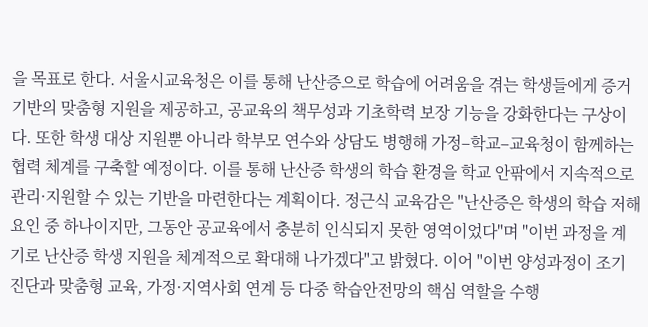을 목표로 한다. 서울시교육청은 이를 통해 난산증으로 학습에 어려움을 겪는 학생들에게 증거 기반의 맞춤형 지원을 제공하고, 공교육의 책무성과 기초학력 보장 기능을 강화한다는 구상이다. 또한 학생 대상 지원뿐 아니라 학부모 연수와 상담도 병행해 가정–학교–교육청이 함께하는 협력 체계를 구축할 예정이다. 이를 통해 난산증 학생의 학습 환경을 학교 안팎에서 지속적으로 관리·지원할 수 있는 기반을 마련한다는 계획이다. 정근식 교육감은 "난산증은 학생의 학습 저해 요인 중 하나이지만, 그동안 공교육에서 충분히 인식되지 못한 영역이었다"며 "이번 과정을 계기로 난산증 학생 지원을 체계적으로 확대해 나가겠다"고 밝혔다. 이어 "이번 양성과정이 조기 진단과 맞춤형 교육, 가정·지역사회 연계 등 다중 학습안전망의 핵심 역할을 수행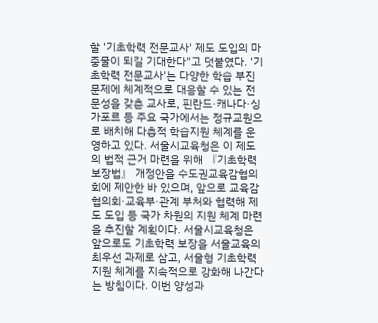할 '기초학력 전문교사' 제도 도입의 마중물이 되길 기대한다"고 덧붙였다. '기초학력 전문교사'는 다양한 학습 부진 문제에 체계적으로 대응할 수 있는 전문성을 갖춘 교사로, 핀란드·캐나다·싱가포르 등 주요 국가에서는 정규교원으로 배치해 다층적 학습지원 체계를 운영하고 있다. 서울시교육청은 이 제도의 법적 근거 마련을 위해 『기초학력 보장법』 개정안을 수도권교육감협의회에 제안한 바 있으며, 앞으로 교육감협의회·교육부·관계 부처와 협력해 제도 도입 등 국가 차원의 지원 체계 마련을 추진할 계획이다. 서울시교육청은 앞으로도 기초학력 보장을 서울교육의 최우선 과제로 삼고, 서울형 기초학력 지원 체계를 지속적으로 강화해 나간다는 방침이다. 이번 양성과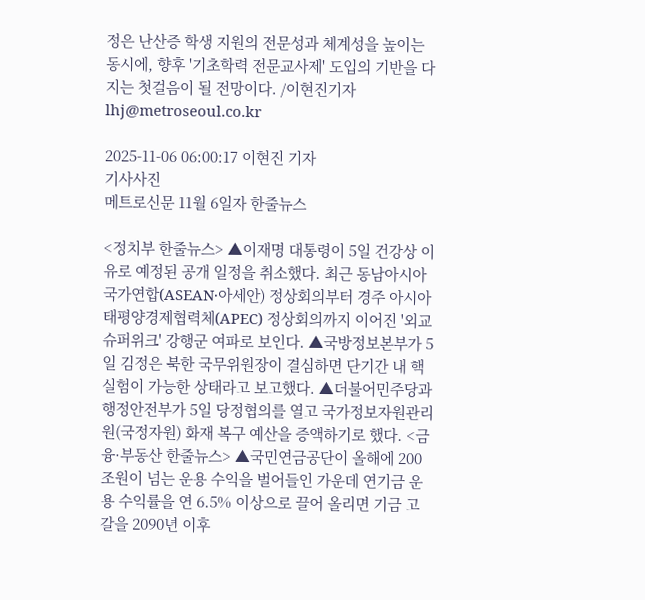정은 난산증 학생 지원의 전문성과 체계성을 높이는 동시에, 향후 '기초학력 전문교사제' 도입의 기반을 다지는 첫걸음이 될 전망이다. /이현진기자 lhj@metroseoul.co.kr

2025-11-06 06:00:17 이현진 기자
기사사진
메트로신문 11월 6일자 한줄뉴스

<정치부 한줄뉴스> ▲이재명 대통령이 5일 건강상 이유로 예정된 공개 일정을 취소했다. 최근 동남아시아국가연합(ASEAN·아세안) 정상회의부터 경주 아시아태평양경제협력체(APEC) 정상회의까지 이어진 '외교 슈퍼위크' 강행군 여파로 보인다. ▲국방정보본부가 5일 김정은 북한 국무위원장이 결심하면 단기간 내 핵실험이 가능한 상태라고 보고했다. ▲더불어민주당과 행정안전부가 5일 당정협의를 열고 국가정보자원관리원(국정자원) 화재 복구 예산을 증액하기로 했다. <금융·부동산 한줄뉴스> ▲국민연금공단이 올해에 200조원이 넘는 운용 수익을 벌어들인 가운데 연기금 운용 수익률을 연 6.5% 이상으로 끌어 올리면 기금 고갈을 2090년 이후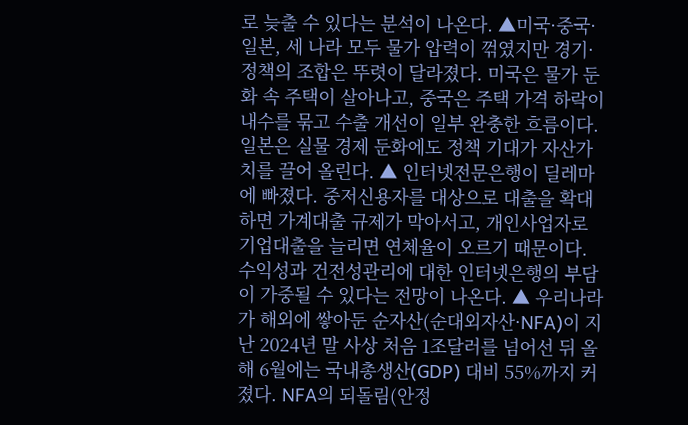로 늦출 수 있다는 분석이 나온다. ▲미국·중국·일본, 세 나라 모두 물가 압력이 꺾였지만 경기·정책의 조합은 뚜렷이 달라졌다. 미국은 물가 둔화 속 주택이 살아나고, 중국은 주택 가격 하락이 내수를 묶고 수출 개선이 일부 완충한 흐름이다. 일본은 실물 경제 둔화에도 정책 기대가 자산가치를 끌어 올린다. ▲ 인터넷전문은행이 딜레마에 빠졌다. 중저신용자를 대상으로 대출을 확대하면 가계대출 규제가 막아서고, 개인사업자로 기업대출을 늘리면 연체율이 오르기 때문이다. 수익성과 건전성관리에 대한 인터넷은행의 부담이 가중될 수 있다는 전망이 나온다. ▲ 우리나라가 해외에 쌓아둔 순자산(순대외자산·NFA)이 지난 2024년 말 사상 처음 1조달러를 넘어선 뒤 올해 6월에는 국내총생산(GDP) 대비 55%까지 커졌다. NFA의 되돌림(안정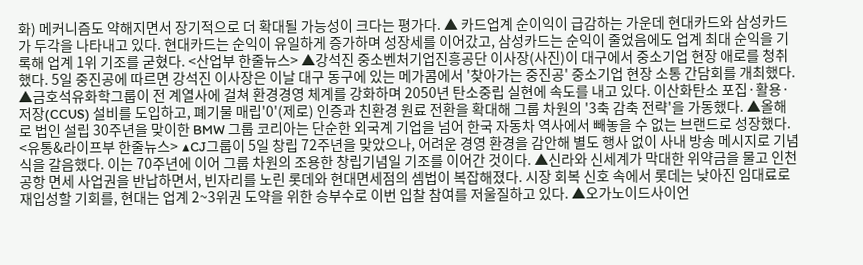화) 메커니즘도 약해지면서 장기적으로 더 확대될 가능성이 크다는 평가다. ▲ 카드업계 순이익이 급감하는 가운데 현대카드와 삼성카드가 두각을 나타내고 있다. 현대카드는 순익이 유일하게 증가하며 성장세를 이어갔고, 삼성카드는 순익이 줄었음에도 업계 최대 순익을 기록해 업계 1위 기조를 굳혔다. <산업부 한줄뉴스> ▲강석진 중소벤처기업진흥공단 이사장(사진)이 대구에서 중소기업 현장 애로를 청취했다. 5일 중진공에 따르면 강석진 이사장은 이날 대구 동구에 있는 메가콤에서 '찾아가는 중진공' 중소기업 현장 소통 간담회를 개최했다. ▲금호석유화학그룹이 전 계열사에 걸쳐 환경경영 체계를 강화하며 2050년 탄소중립 실현에 속도를 내고 있다. 이산화탄소 포집·활용·저장(CCUS) 설비를 도입하고, 폐기물 매립'0'(제로) 인증과 친환경 원료 전환을 확대해 그룹 차원의 '3축 감축 전략'을 가동했다. ▲올해로 법인 설립 30주년을 맞이한 BMW 그룹 코리아는 단순한 외국계 기업을 넘어 한국 자동차 역사에서 빼놓을 수 없는 브랜드로 성장했다. <유통&라이프부 한줄뉴스> ▲CJ그룹이 5일 창립 72주년을 맞았으나, 어려운 경영 환경을 감안해 별도 행사 없이 사내 방송 메시지로 기념식을 갈음했다. 이는 70주년에 이어 그룹 차원의 조용한 창립기념일 기조를 이어간 것이다. ▲신라와 신세계가 막대한 위약금을 물고 인천공항 면세 사업권을 반납하면서, 빈자리를 노린 롯데와 현대면세점의 셈법이 복잡해졌다. 시장 회복 신호 속에서 롯데는 낮아진 임대료로 재입성할 기회를, 현대는 업계 2~3위권 도약을 위한 승부수로 이번 입찰 참여를 저울질하고 있다. ▲오가노이드사이언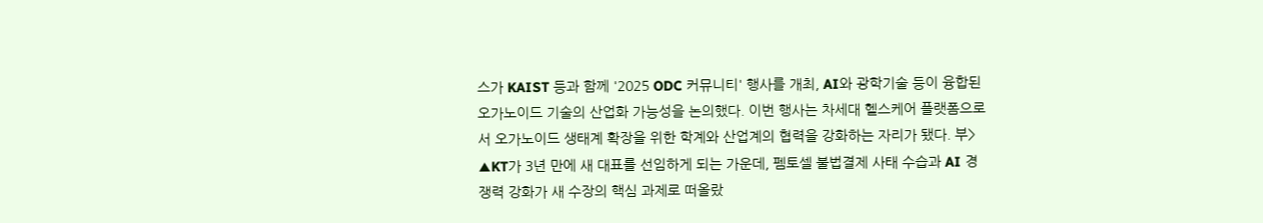스가 KAIST 등과 함께 '2025 ODC 커뮤니티' 행사를 개최, AI와 광학기술 등이 융합된 오가노이드 기술의 산업화 가능성을 논의했다. 이번 행사는 차세대 헬스케어 플랫폼으로서 오가노이드 생태계 확장을 위한 학계와 산업계의 협력을 강화하는 자리가 됐다. 부> ▲KT가 3년 만에 새 대표를 선임하게 되는 가운데, 펨토셀 불법결제 사태 수습과 AI 경쟁력 강화가 새 수장의 핵심 과제로 떠올랐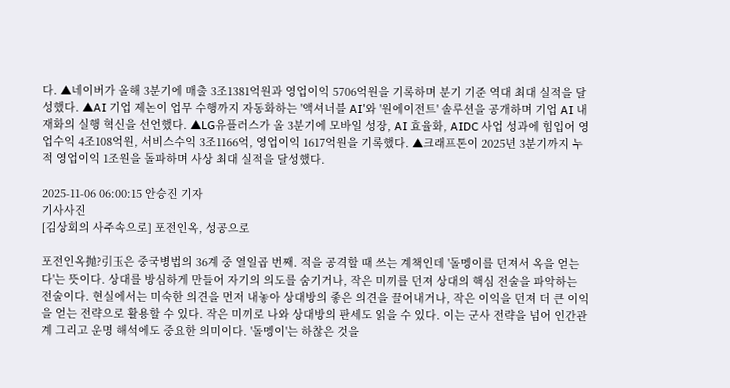다. ▲네이버가 올해 3분기에 매출 3조1381억원과 영업이익 5706억원을 기록하며 분기 기준 역대 최대 실적을 달성했다. ▲AI 기업 제논이 업무 수행까지 자동화하는 '액셔너블 AI'와 '원에이전트' 솔루션을 공개하며 기업 AI 내재화의 실행 혁신을 선언했다. ▲LG유플러스가 올 3분기에 모바일 성장, AI 효율화, AIDC 사업 성과에 힘입어 영업수익 4조108억원, 서비스수익 3조1166억, 영업이익 1617억원을 기록했다. ▲크래프톤이 2025년 3분기까지 누적 영업이익 1조원을 돌파하며 사상 최대 실적을 달성했다.

2025-11-06 06:00:15 안승진 기자
기사사진
[김상회의 사주속으로] 포전인옥, 성공으로

포전인옥抛?引玉은 중국병법의 36계 중 열일곱 번째. 적을 공격할 때 쓰는 계책인데 '돌멩이를 던져서 옥을 얻는다'는 뜻이다. 상대를 방심하게 만들어 자기의 의도를 숨기거나, 작은 미끼를 던져 상대의 핵심 전술을 파악하는 전술이다. 현실에서는 미숙한 의견을 먼저 내놓아 상대방의 좋은 의견을 끌어내거나, 작은 이익을 던져 더 큰 이익을 얻는 전략으로 활용할 수 있다. 작은 미끼로 나와 상대방의 판세도 읽을 수 있다. 이는 군사 전략을 넘어 인간관계 그리고 운명 해석에도 중요한 의미이다. '돌멩이'는 하찮은 것을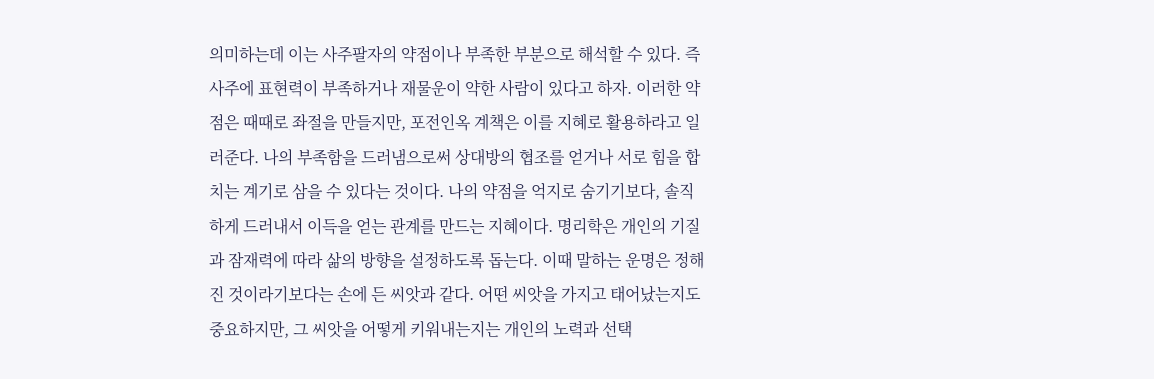의미하는데 이는 사주팔자의 약점이나 부족한 부분으로 해석할 수 있다. 즉 사주에 표현력이 부족하거나 재물운이 약한 사람이 있다고 하자. 이러한 약점은 때때로 좌절을 만들지만, 포전인옥 계책은 이를 지혜로 활용하라고 일러준다. 나의 부족함을 드러냄으로써 상대방의 협조를 얻거나 서로 힘을 합치는 계기로 삼을 수 있다는 것이다. 나의 약점을 억지로 숨기기보다, 솔직하게 드러내서 이득을 얻는 관계를 만드는 지혜이다. 명리학은 개인의 기질과 잠재력에 따라 삶의 방향을 설정하도록 돕는다. 이때 말하는 운명은 정해진 것이라기보다는 손에 든 씨앗과 같다. 어떤 씨앗을 가지고 태어났는지도 중요하지만, 그 씨앗을 어떻게 키워내는지는 개인의 노력과 선택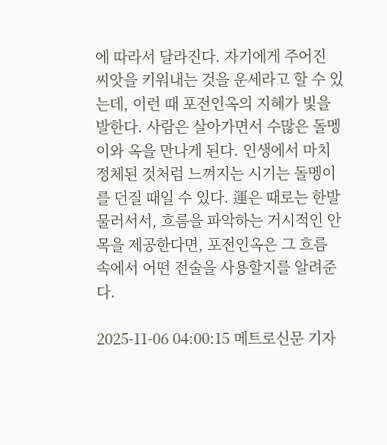에 따라서 달라진다. 자기에게 주어진 씨앗을 키워내는 것을 운세라고 할 수 있는데, 이런 때 포전인옥의 지혜가 빛을 발한다. 사람은 살아가면서 수많은 돌멩이와 옥을 만나게 된다. 인생에서 마치 정체된 것처럼 느껴지는 시기는 돌멩이를 던질 때일 수 있다. 運은 때로는 한발 물러서서, 흐름을 파악하는 거시적인 안목을 제공한다면, 포전인옥은 그 흐름 속에서 어떤 전술을 사용할지를 알려준다.

2025-11-06 04:00:15 메트로신문 기자